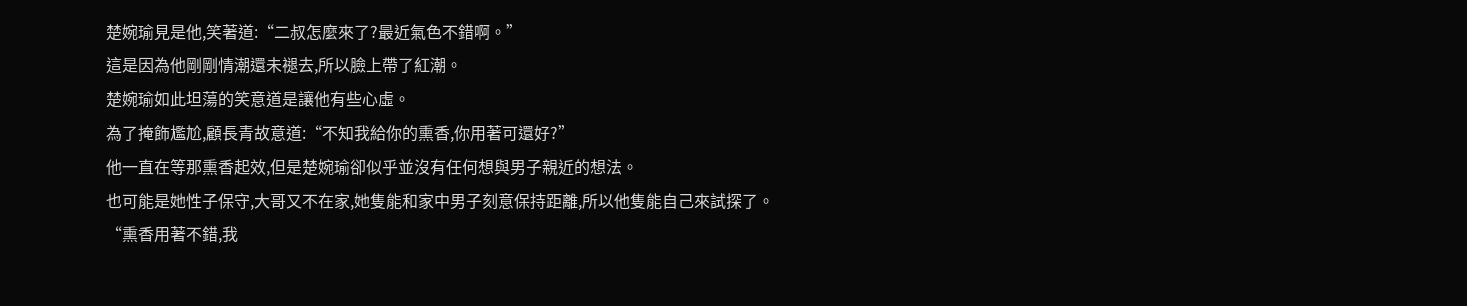楚婉瑜見是他,笑著道:“二叔怎麼來了?最近氣色不錯啊。”
這是因為他剛剛情潮還未褪去,所以臉上帶了紅潮。
楚婉瑜如此坦蕩的笑意道是讓他有些心虛。
為了掩飾尷尬,顧長青故意道:“不知我給你的熏香,你用著可還好?”
他一直在等那熏香起效,但是楚婉瑜卻似乎並沒有任何想與男子親近的想法。
也可能是她性子保守,大哥又不在家,她隻能和家中男子刻意保持距離,所以他隻能自己來試探了。
“熏香用著不錯,我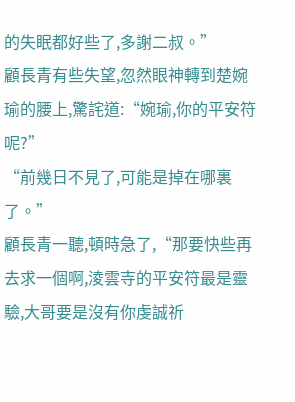的失眠都好些了,多謝二叔。”
顧長青有些失望,忽然眼神轉到楚婉瑜的腰上,驚詫道:“婉瑜,你的平安符呢?”
“前幾日不見了,可能是掉在哪裏了。”
顧長青一聽,頓時急了,“那要快些再去求一個啊,淩雲寺的平安符最是靈驗,大哥要是沒有你虔誠祈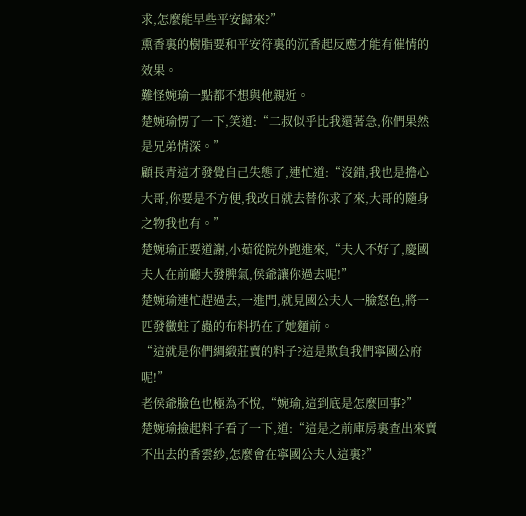求,怎麼能早些平安歸來?”
熏香裏的樹脂要和平安符裏的沉香起反應才能有催情的效果。
難怪婉瑜一點都不想與他親近。
楚婉瑜愣了一下,笑道:“二叔似乎比我還著急,你們果然是兄弟情深。”
顧長青這才發覺自己失態了,連忙道:“沒錯,我也是擔心大哥,你要是不方便,我改日就去替你求了來,大哥的隨身之物我也有。”
楚婉瑜正要道謝,小茹從院外跑進來,“夫人不好了,慶國夫人在前廳大發脾氣,侯爺讓你過去呢!”
楚婉瑜連忙趕過去,一進門,就見國公夫人一臉怒色,將一匹發黴蛀了蟲的布料扔在了她麵前。
“這就是你們綢緞莊賣的料子?這是欺負我們寧國公府呢!”
老侯爺臉色也極為不悅,“婉瑜,這到底是怎麼回事?”
楚婉瑜撿起料子看了一下,道:“這是之前庫房裏查出來賣不出去的香雲紗,怎麼會在寧國公夫人這裏?”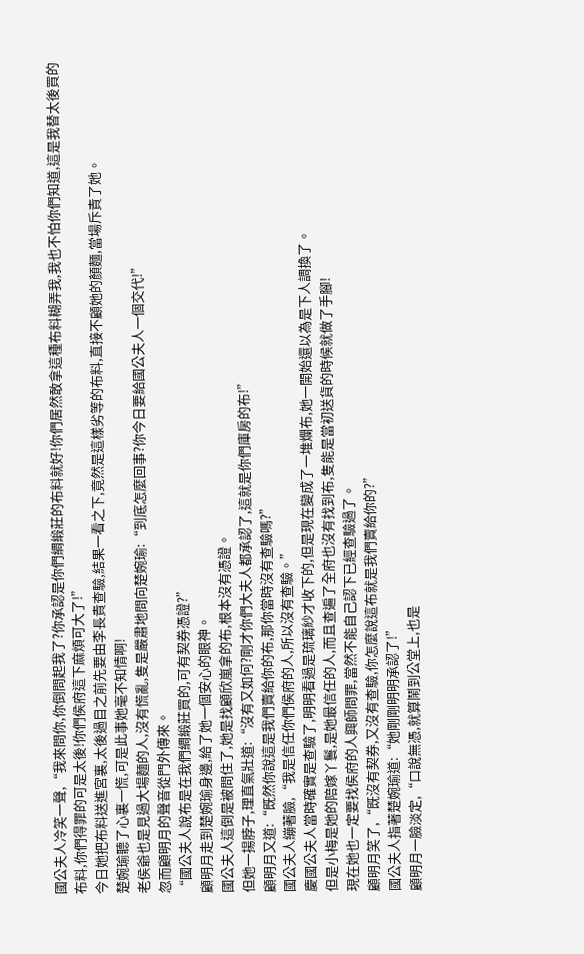國公夫人冷笑一聲,“我來問你,你倒問起我了?你承認是你們綢緞莊的布料就好!你們居然敢拿這種布料糊弄我,我也不怕你們知道,這是我替太後買的布料,你們得罪的可是太後!你們侯府這下麻煩可大了!”
今日她把布料送進宮裏,太後過目之前先要由李長貴查驗,結果一看之下,竟然是這樣劣等的布料,直接不顧她的顏麵,當場斥責了她。
楚婉瑜聽了心裏一慌,可是此事她毫不知情啊!
老侯爺也是見過大場麵的人,沒有慌亂,隻是嚴肅地問向楚婉瑜:“到底怎麼回事?你今日要給國公夫人一個交代!”
忽而顧明月的聲音從門外傳來。
“國公夫人說布是在我們綢緞莊買的,可有契券憑證?”
顧明月走到楚婉瑜身邊,給了她一個安心的眼神。
國公夫人這倒是被問住了,她是找顧欣嵐拿的布,根本沒有憑證。
但她一揚脖子,理直氣壯道:“沒有又如何?剛才你們大夫人都承認了,這就是你們庫房的布!”
顧明月又道:“既然你說這是我們賣給你的布,那你當時沒有查驗嗎?”
國公夫人繃著臉,“我是信任你們侯府的人,所以沒有查驗。”
慶國公夫人當時確實是查驗了,明明看過是琉璃紗才收下的,但是現在變成了一堆爛布,她一開始還以為是下人調換了。
但是小梅是她的陪嫁丫鬟,是她最信任的人,而且查遍了全府也沒有找到布,隻能是當初送貨的時候就做了手腳!
現在她也一定要找侯府的人興師問罪,當然不能自己認下已經查驗過了。
顧明月笑了,“既沒有契券,又沒有查驗,你怎麼說這布就是我們賣給你的?”
國公夫人指著楚婉瑜道:“她剛剛明明承認了!”
顧明月一臉淡定,“口說無憑,就算鬧到公堂上,也是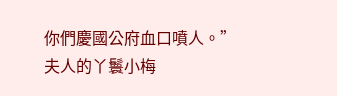你們慶國公府血口噴人。”
夫人的丫鬟小梅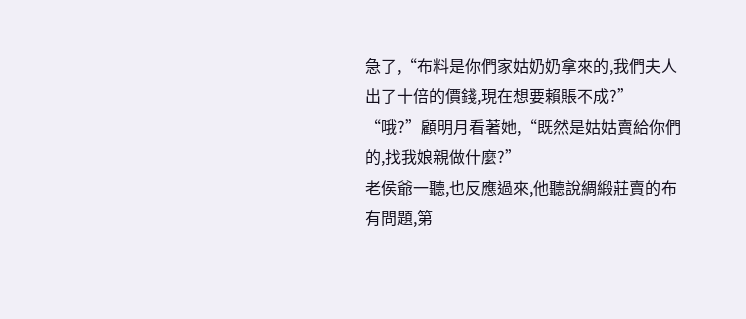急了,“布料是你們家姑奶奶拿來的,我們夫人出了十倍的價錢,現在想要賴賬不成?”
“哦?”顧明月看著她,“既然是姑姑賣給你們的,找我娘親做什麼?”
老侯爺一聽,也反應過來,他聽說綢緞莊賣的布有問題,第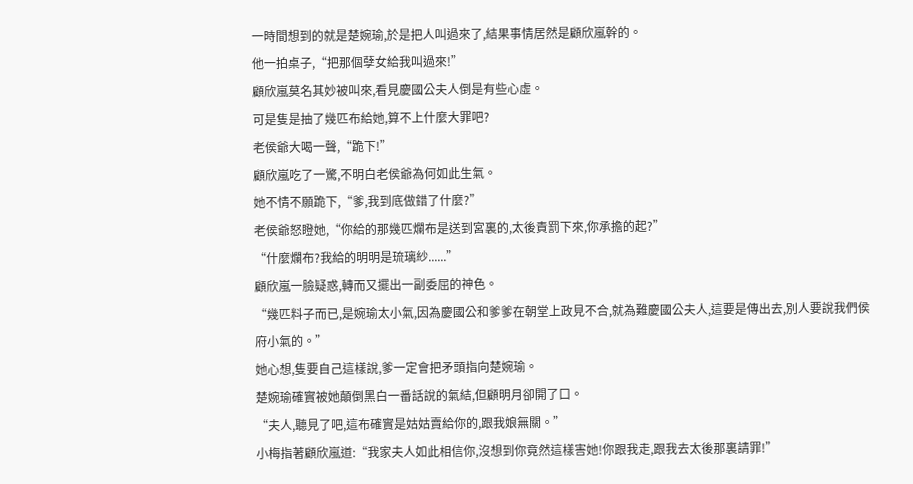一時間想到的就是楚婉瑜,於是把人叫過來了,結果事情居然是顧欣嵐幹的。
他一拍桌子,“把那個孽女給我叫過來!”
顧欣嵐莫名其妙被叫來,看見慶國公夫人倒是有些心虛。
可是隻是抽了幾匹布給她,算不上什麼大罪吧?
老侯爺大喝一聲,“跪下!”
顧欣嵐吃了一驚,不明白老侯爺為何如此生氣。
她不情不願跪下,“爹,我到底做錯了什麼?”
老侯爺怒瞪她,“你給的那幾匹爛布是送到宮裏的,太後責罰下來,你承擔的起?”
“什麼爛布?我給的明明是琉璃紗......”
顧欣嵐一臉疑惑,轉而又擺出一副委屈的神色。
“幾匹料子而已,是婉瑜太小氣,因為慶國公和爹爹在朝堂上政見不合,就為難慶國公夫人,這要是傳出去,別人要說我們侯府小氣的。”
她心想,隻要自己這樣說,爹一定會把矛頭指向楚婉瑜。
楚婉瑜確實被她顛倒黑白一番話說的氣結,但顧明月卻開了口。
“夫人,聽見了吧,這布確實是姑姑賣給你的,跟我娘無關。”
小梅指著顧欣嵐道:“我家夫人如此相信你,沒想到你竟然這樣害她!你跟我走,跟我去太後那裏請罪!”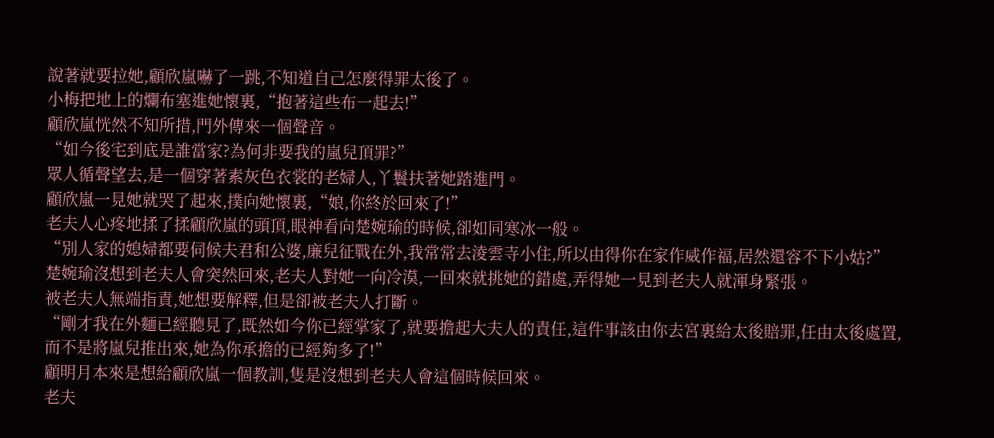說著就要拉她,顧欣嵐嚇了一跳,不知道自己怎麼得罪太後了。
小梅把地上的爛布塞進她懷裏,“抱著這些布一起去!”
顧欣嵐恍然不知所措,門外傳來一個聲音。
“如今後宅到底是誰當家?為何非要我的嵐兒頂罪?”
眾人循聲望去,是一個穿著素灰色衣裳的老婦人,丫鬟扶著她踏進門。
顧欣嵐一見她就哭了起來,撲向她懷裏,“娘,你終於回來了!”
老夫人心疼地揉了揉顧欣嵐的頭頂,眼神看向楚婉瑜的時候,卻如同寒冰一般。
“別人家的媳婦都要伺候夫君和公婆,廉兒征戰在外,我常常去淩雲寺小住,所以由得你在家作威作福,居然還容不下小姑?”
楚婉瑜沒想到老夫人會突然回來,老夫人對她一向冷漠,一回來就挑她的錯處,弄得她一見到老夫人就渾身緊張。
被老夫人無端指責,她想要解釋,但是卻被老夫人打斷。
“剛才我在外麵已經聽見了,既然如今你已經掌家了,就要擔起大夫人的責任,這件事該由你去宮裏給太後賠罪,任由太後處置,而不是將嵐兒推出來,她為你承擔的已經夠多了!”
顧明月本來是想給顧欣嵐一個教訓,隻是沒想到老夫人會這個時候回來。
老夫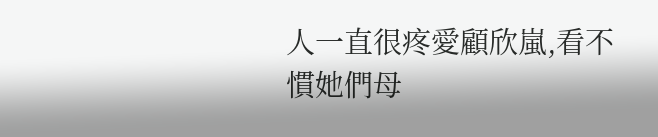人一直很疼愛顧欣嵐,看不慣她們母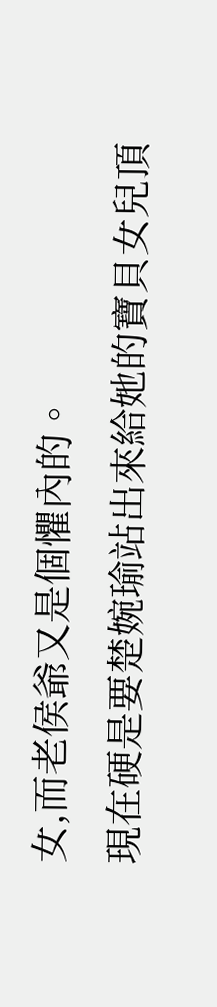女,而老侯爺又是個懼內的。
現在硬是要楚婉瑜站出來給她的寶貝女兒頂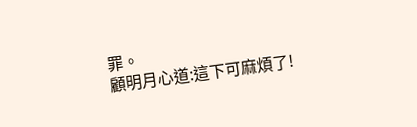罪。
顧明月心道:這下可麻煩了!